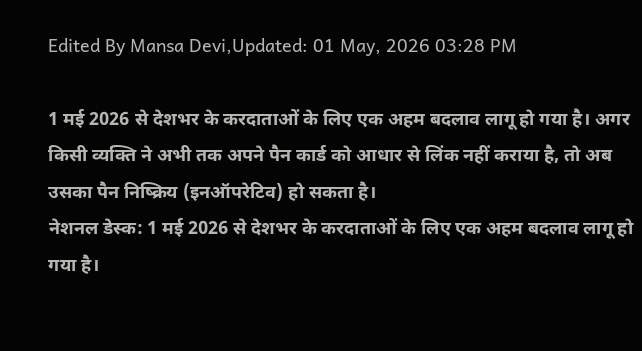Edited By Mansa Devi,Updated: 01 May, 2026 03:28 PM

1 मई 2026 से देशभर के करदाताओं के लिए एक अहम बदलाव लागू हो गया है। अगर किसी व्यक्ति ने अभी तक अपने पैन कार्ड को आधार से लिंक नहीं कराया है, तो अब उसका पैन निष्क्रिय (इनऑपरेटिव) हो सकता है।
नेशनल डेस्क: 1 मई 2026 से देशभर के करदाताओं के लिए एक अहम बदलाव लागू हो गया है।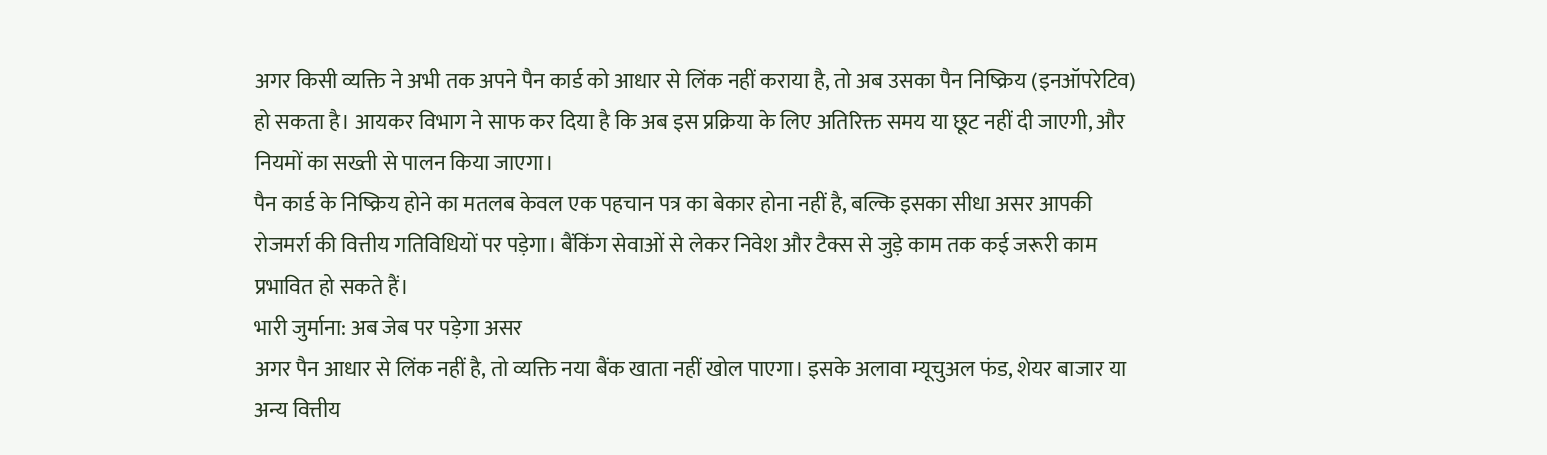अगर किसी व्यक्ति ने अभी तक अपने पैन कार्ड को आधार से लिंक नहीं कराया है, तो अब उसका पैन निष्क्रिय (इनऑपरेटिव) हो सकता है। आयकर विभाग ने साफ कर दिया है कि अब इस प्रक्रिया के लिए अतिरिक्त समय या छूट नहीं दी जाएगी, और नियमों का सख्ती से पालन किया जाएगा।
पैन कार्ड के निष्क्रिय होने का मतलब केवल एक पहचान पत्र का बेकार होना नहीं है, बल्कि इसका सीधा असर आपकी रोजमर्रा की वित्तीय गतिविधियों पर पड़ेगा। बैंकिंग सेवाओं से लेकर निवेश और टैक्स से जुड़े काम तक कई जरूरी काम प्रभावित हो सकते हैं।
भारी जुर्माना: अब जेब पर पड़ेगा असर
अगर पैन आधार से लिंक नहीं है, तो व्यक्ति नया बैंक खाता नहीं खोल पाएगा। इसके अलावा म्यूचुअल फंड, शेयर बाजार या अन्य वित्तीय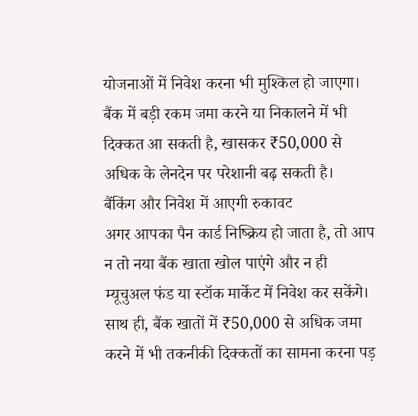योजनाओं में निवेश करना भी मुश्किल हो जाएगा। बैंक में बड़ी रकम जमा करने या निकालने में भी दिक्कत आ सकती है, खासकर ₹50,000 से अधिक के लेनदेन पर परेशानी बढ़ सकती है।
बैंकिंग और निवेश में आएगी रुकावट
अगर आपका पैन कार्ड निष्क्रिय हो जाता है, तो आप न तो नया बैंक खाता खोल पाएंगे और न ही म्यूचुअल फंड या स्टॉक मार्केट में निवेश कर सकेंगे। साथ ही, बैंक खातों में ₹50,000 से अधिक जमा करने में भी तकनीकी दिक्कतों का सामना करना पड़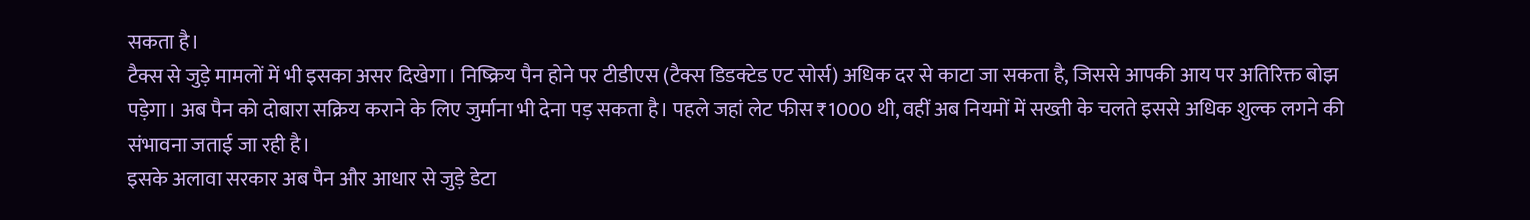सकता है।
टैक्स से जुड़े मामलों में भी इसका असर दिखेगा। निष्क्रिय पैन होने पर टीडीएस (टैक्स डिडक्टेड एट सोर्स) अधिक दर से काटा जा सकता है, जिससे आपकी आय पर अतिरिक्त बोझ पड़ेगा। अब पैन को दोबारा सक्रिय कराने के लिए जुर्माना भी देना पड़ सकता है। पहले जहां लेट फीस ₹1000 थी, वहीं अब नियमों में सख्ती के चलते इससे अधिक शुल्क लगने की संभावना जताई जा रही है।
इसके अलावा सरकार अब पैन और आधार से जुड़े डेटा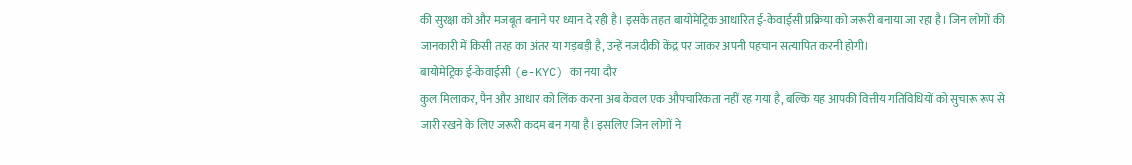की सुरक्षा को और मजबूत बनाने पर ध्यान दे रही है। इसके तहत बायोमेट्रिक आधारित ई-केवाईसी प्रक्रिया को जरूरी बनाया जा रहा है। जिन लोगों की जानकारी में किसी तरह का अंतर या गड़बड़ी है, उन्हें नजदीकी केंद्र पर जाकर अपनी पहचान सत्यापित करनी होगी।
बायोमेट्रिक ई-केवाईसी (e-KYC) का नया दौर
कुल मिलाकर, पैन और आधार को लिंक करना अब केवल एक औपचारिकता नहीं रह गया है, बल्कि यह आपकी वित्तीय गतिविधियों को सुचारू रूप से जारी रखने के लिए जरूरी कदम बन गया है। इसलिए जिन लोगों ने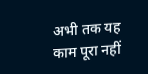अभी तक यह काम पूरा नहीं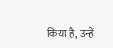किया है, उन्हें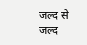जल्द से जल्द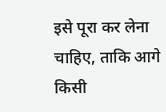इसे पूरा कर लेना चाहिए, ताकि आगे किसी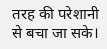तरह की परेशानी से बचा जा सके।